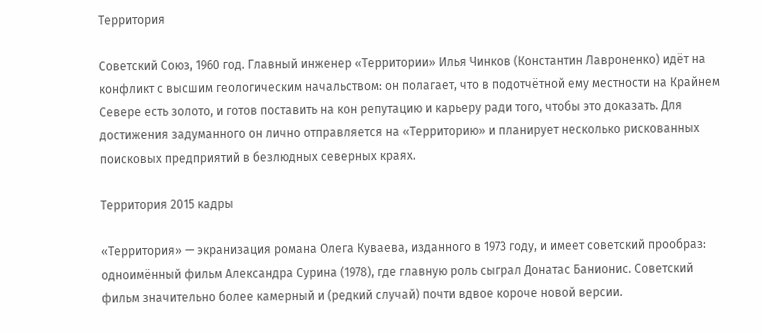Территория

Советский Союз, 1960 год. Главный инженер «Территории» Илья Чинков (Константин Лавроненко) идёт на конфликт с высшим геологическим начальством: он полагает, что в подотчётной ему местности на Крайнем Севере есть золото, и готов поставить на кон репутацию и карьеру ради того, чтобы это доказать. Для достижения задуманного он лично отправляется на «Территорию» и планирует несколько рискованных поисковых предприятий в безлюдных северных краях.

Территория 2015 кадры

«Территория» — экранизация романа Олега Куваева, изданного в 1973 году, и имеет советский прообраз: одноимённый фильм Александра Сурина (1978), где главную роль сыграл Донатас Банионис. Советский фильм значительно более камерный и (редкий случай) почти вдвое короче новой версии.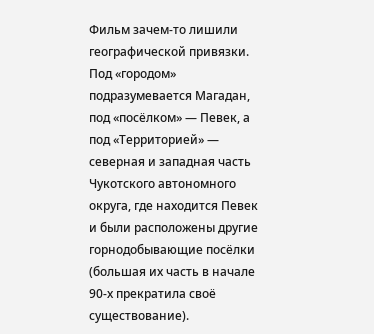Фильм зачем-то лишили географической привязки. Под «городом» подразумевается Магадан, под «посёлком» — Певек, а под «Территорией» — северная и западная часть Чукотского автономного округа, где находится Певек и были расположены другие горнодобывающие посёлки (большая их часть в начале 90-х прекратила своё существование).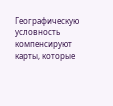Географическую условность компенсируют карты, которые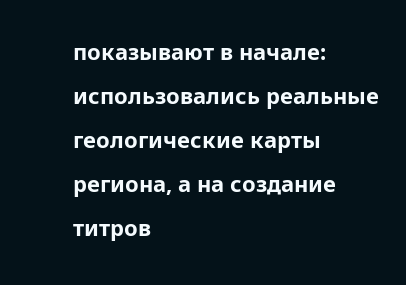показывают в начале: использовались реальные геологические карты региона, а на создание титров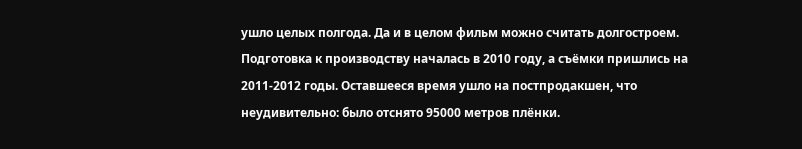ушло целых полгода. Да и в целом фильм можно считать долгостроем. Подготовка к производству началась в 2010 году, а съёмки пришлись на 2011-2012 годы. Оставшееся время ушло на постпродакшен, что неудивительно: было отснято 95000 метров плёнки.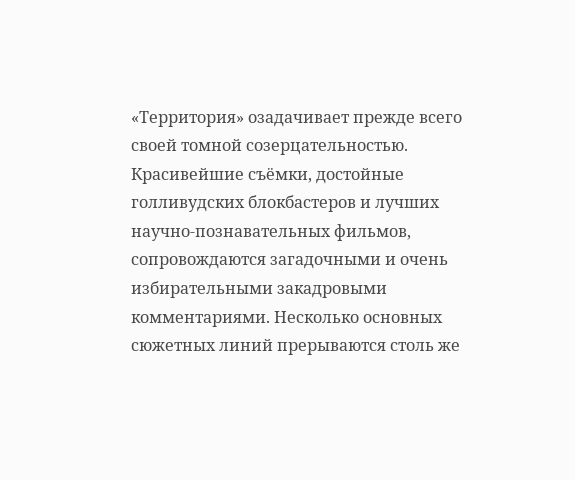«Территория» озадачивает прежде всего своей томной созерцательностью. Красивейшие съёмки, достойные голливудских блокбастеров и лучших научно-познавательных фильмов, сопровождаются загадочными и очень избирательными закадровыми комментариями. Несколько основных сюжетных линий прерываются столь же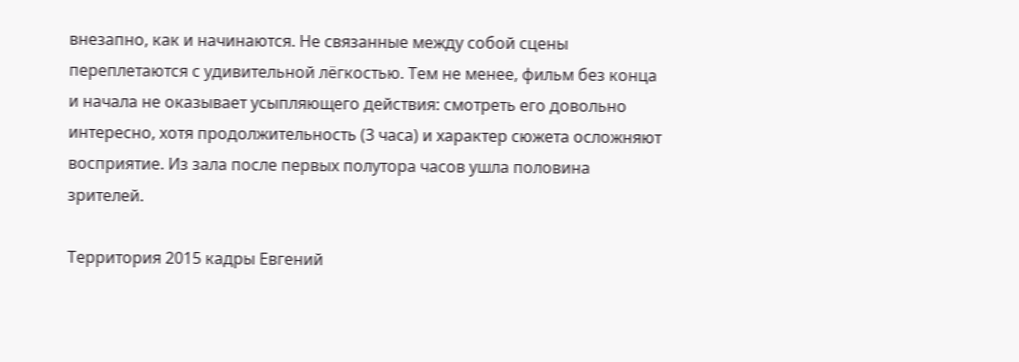внезапно, как и начинаются. Не связанные между собой сцены переплетаются с удивительной лёгкостью. Тем не менее, фильм без конца и начала не оказывает усыпляющего действия: смотреть его довольно интересно, хотя продолжительность (3 часа) и характер сюжета осложняют восприятие. Из зала после первых полутора часов ушла половина зрителей.

Территория 2015 кадры Евгений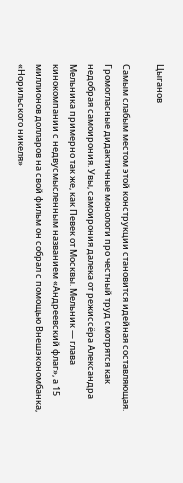Цыганов

Самым слабым местом этой конструкции становится идейная составляющая. Громогласные дидактичные монологи про честный труд смотрятся как недобрая самоирония. Увы, самоирония далека от режиссёра Александра Мельника примерно так же, как Певек от Москвы. Мельник — глава кинокомпании с недвусмысленным названием «Андреевский флаг», а 15 миллионов долларов на свой фильм он собрал с помощью Внешэкономбанка, «Норильского никеля»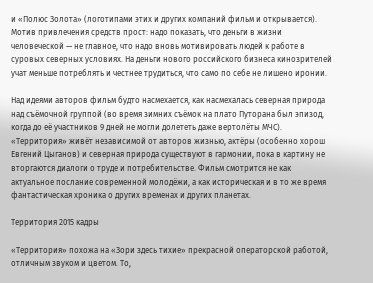и «Полюс Золота» (логотипами этих и других компаний фильм и открывается). Мотив привлечения средств прост: надо показать, что деньги в жизни человеческой — не главное, что надо вновь мотивировать людей к работе в суровых северных условиях. На деньги нового российского бизнеса кинозрителей учат меньше потреблять и честнее трудиться, что само по себе не лишено иронии.

Над идеями авторов фильм будто насмехается, как насмехалась северная природа над съёмочной группой (во время зимних съёмок на плато Путорана был эпизод, когда до её участников 9 дней не могли долететь даже вертолёты МЧС). «Территория» живёт независимой от авторов жизнью, актёры (особенно хорош Евгений Цыганов) и северная природа существуют в гармонии, пока в картину не вторгаются диалоги о труде и потребительстве. Фильм смотрится не как актуальное послание современной молодёжи, а как историческая и в то же время фантастическая хроника о других временах и других планетах.

Территория 2015 кадры

«Территория» похожа на «Зори здесь тихие» прекрасной операторской работой, отличным звуком и цветом. То,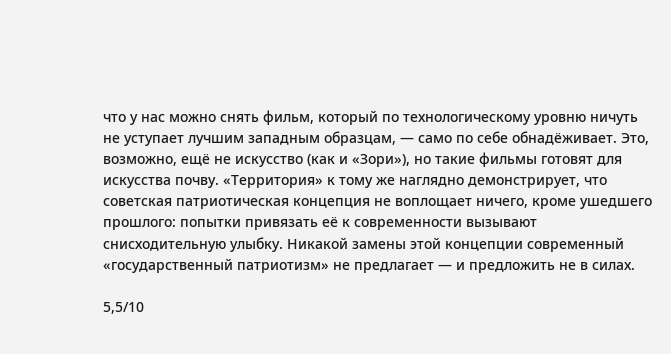что у нас можно снять фильм, который по технологическому уровню ничуть не уступает лучшим западным образцам, — само по себе обнадёживает. Это, возможно, ещё не искусство (как и «Зори»), но такие фильмы готовят для искусства почву. «Территория» к тому же наглядно демонстрирует, что советская патриотическая концепция не воплощает ничего, кроме ушедшего прошлого: попытки привязать её к современности вызывают снисходительную улыбку. Никакой замены этой концепции современный «государственный патриотизм» не предлагает — и предложить не в силах.

5,5/10